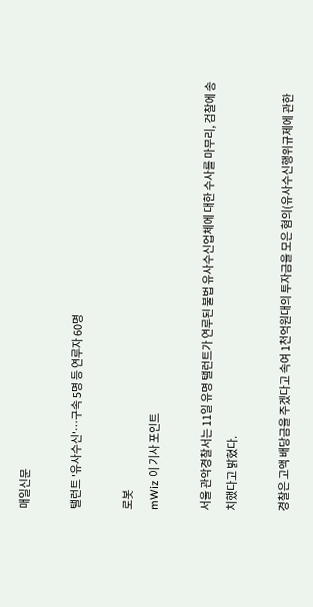매일신문

탤런트 '유사수신'…구속 5명 등 연루자 60명

로봇
mWiz 이 기사 포인트

서울 관악경찰서는 11일 유명 탤런트가 연루된 불법 유사수신업체에 대한 수사를 마무리, 검찰에 송치했다고 밝혔다.

경찰은 고액 배당금을 주겠다고 속여 1천억원대의 투자금을 모은 혐의(유사수신행위규제에 관한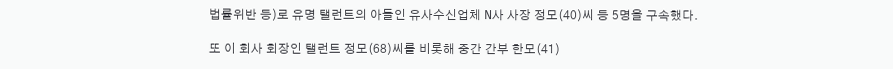법률위반 등)로 유명 탤런트의 아들인 유사수신업체 N사 사장 정모(40)씨 등 5명을 구속했다.

또 이 회사 회장인 탤런트 정모(68)씨를 비롯해 중간 간부 한모(41)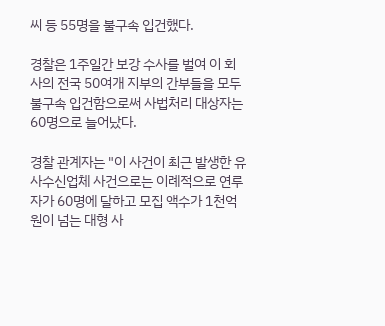씨 등 55명을 불구속 입건했다.

경찰은 1주일간 보강 수사를 벌여 이 회사의 전국 50여개 지부의 간부들을 모두불구속 입건함으로써 사법처리 대상자는 60명으로 늘어났다.

경찰 관계자는 "이 사건이 최근 발생한 유사수신업체 사건으로는 이례적으로 연루자가 60명에 달하고 모집 액수가 1천억원이 넘는 대형 사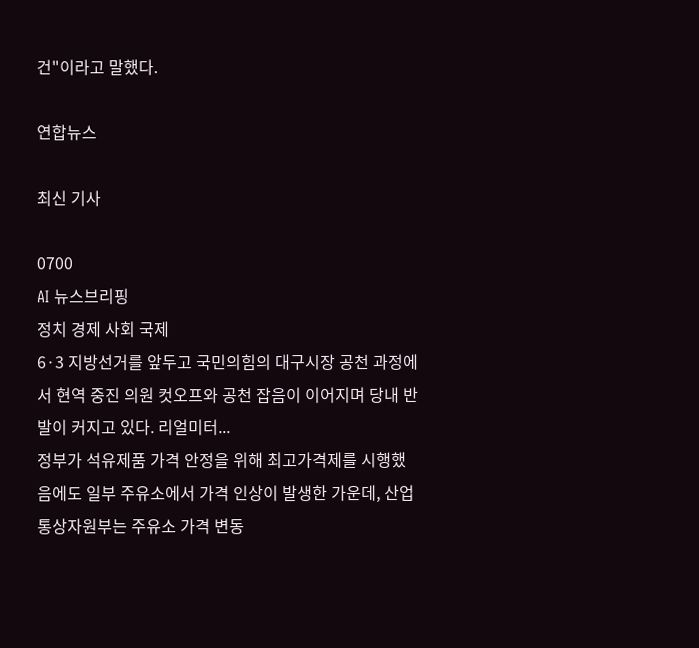건"이라고 말했다.

연합뉴스

최신 기사

0700
AI 뉴스브리핑
정치 경제 사회 국제
6·3 지방선거를 앞두고 국민의힘의 대구시장 공천 과정에서 현역 중진 의원 컷오프와 공천 잡음이 이어지며 당내 반발이 커지고 있다. 리얼미터...
정부가 석유제품 가격 안정을 위해 최고가격제를 시행했음에도 일부 주유소에서 가격 인상이 발생한 가운데, 산업통상자원부는 주유소 가격 변동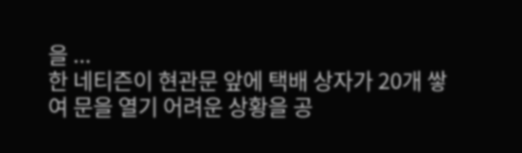을 ...
한 네티즌이 현관문 앞에 택배 상자가 20개 쌓여 문을 열기 어려운 상황을 공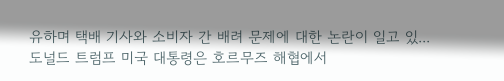유하며 택배 기사와 소비자 간 배려 문제에 대한 논란이 일고 있...
도널드 트럼프 미국 대통령은 호르무즈 해협에서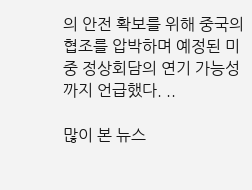의 안전 확보를 위해 중국의 협조를 압박하며 예정된 미중 정상회담의 연기 가능성까지 언급했다. ..

많이 본 뉴스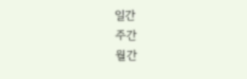일간
주간
월간